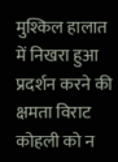मुश्किल हालात में निखरा हुआ प्रदर्शन करने की क्षमता विराट कोहली को न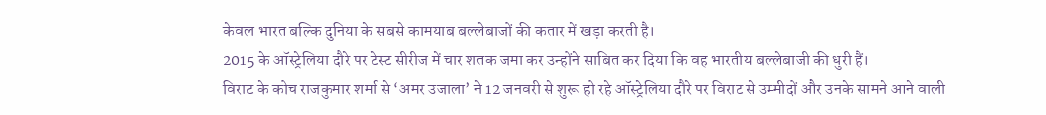केवल भारत बल्कि दुनिया के सबसे कामयाब बल्लेबाजों की कतार में खड़ा करती है।
2015 के ऑस्ट्रेलिया दौरे पर टेस्ट सीरीज में चार शतक जमा कर उन्होंने साबित कर दिया कि वह भारतीय बल्लेबाजी की धुरी हैं।
विराट के कोच राजकुमार शर्मा से ‘अमर उजाला’ ने 12 जनवरी से शुरू हो रहे ऑस्ट्रेलिया दौरे पर विराट से उम्मीदों और उनके सामने आने वाली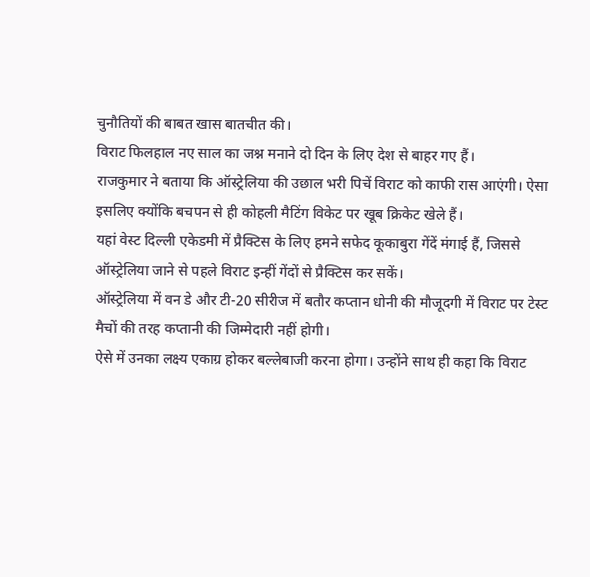चुनौतियों की बाबत खास बातचीत की।
विराट फिलहाल नए साल का जश्न मनाने दो दिन के लिए देश से बाहर गए हैं।
राजकुमार ने बताया कि ऑस्ट्रेलिया की उछाल भरी पिचें विराट को काफी रास आएंगी। ऐसा इसलिए क्योंकि बचपन से ही कोहली मैटिंग विकेट पर खूब क्रिकेट खेले हैं।
यहां वेस्ट दिल्ली एकेडमी में प्रैक्टिस के लिए हमने सफेद कूकाबुरा गेंदें मंगाई हैं, जिससे ऑस्ट्रेलिया जाने से पहले विराट इन्हीं गेंदों से प्रैक्टिस कर सकें।
ऑस्ट्रेलिया में वन डे और टी-20 सीरीज में बतौर कप्तान धोनी की मौजूदगी में विराट पर टेस्ट मैचों की तरह कप्तानी की जिम्मेदारी नहीं होगी।
ऐसे में उनका लक्ष्य एकाग्र होकर बल्लेबाजी करना होगा। उन्होंने साथ ही कहा कि विराट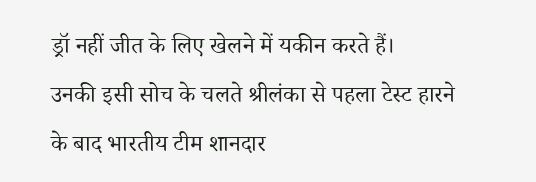ड्रॉ नहीं जीत के लिए खेलने में यकीन करते हैं।
उनकी इसी सोच के चलते श्रीलंका से पहला टेस्ट हारने के बाद भारतीय टीम शानदार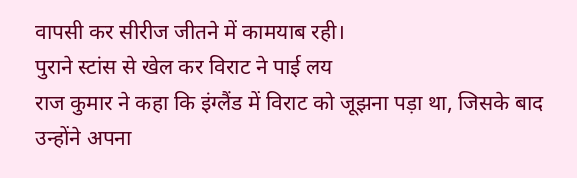वापसी कर सीरीज जीतने में कामयाब रही।
पुराने स्टांस से खेल कर विराट ने पाई लय
राज कुमार ने कहा कि इंग्लैंड में विराट को जूझना पड़ा था, जिसके बाद उन्होंने अपना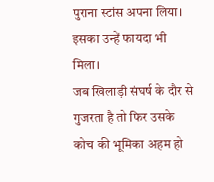पुराना स्टांस अपना लिया। इसका उन्हें फायदा भी मिला।
जब खिलाड़ी संघर्ष के दौर से गुजरता है तो फिर उसके कोच की भूमिका अहम हो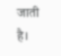जाती है।